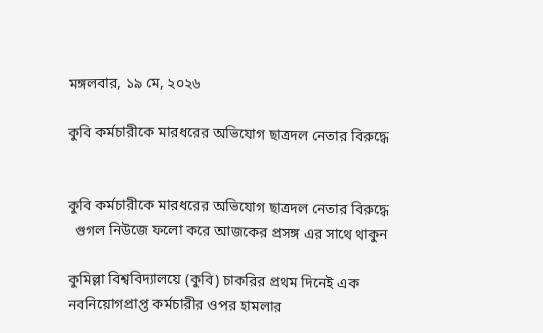মঙ্গলবার, ১৯ মে, ২০২৬

কুবি কর্মচারীকে মারধরের অভিযোগ ছাত্রদল নেতার বিরুদ্ধে


কুবি কর্মচারীকে মারধরের অভিযোগ ছাত্রদল নেতার বিরুদ্ধে
  গুগল নিউজে ফলো করে আজকের প্রসঙ্গ এর সাথে থাকুন

কুমিল্লা বিশ্ববিদ্যালয়ে (কুবি) চাকরির প্রথম দিনেই এক নবনিয়োগপ্রাপ্ত কর্মচারীর ওপর হামলার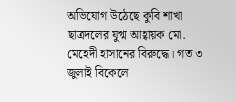অভিযোগ উঠেছে কুবি শাখা ছাত্রদলের যুগ্ম আহ্বায়ক মো. মেহেদী হাসানের বিরুদ্ধে। গত ৩ জুলাই বিকেলে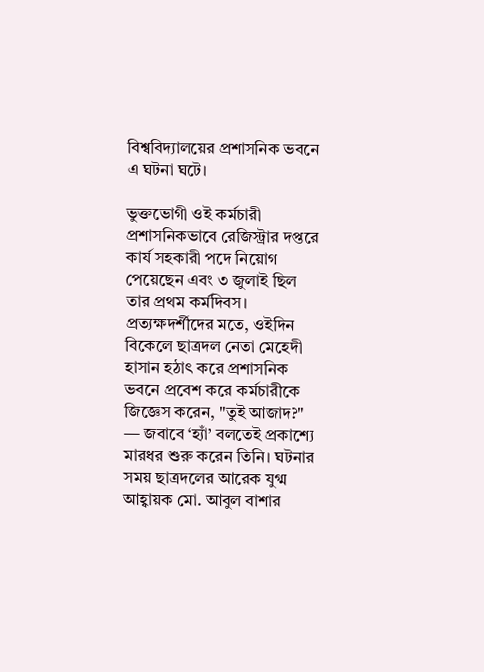বিশ্ববিদ্যালয়ের প্রশাসনিক ভবনে এ ঘটনা ঘটে।

ভুক্তভোগী ওই কর্মচারী প্রশাসনিকভাবে রেজিস্ট্রার দপ্তরে কার্য সহকারী পদে নিয়োগ পেয়েছেন এবং ৩ জুলাই ছিল তার প্রথম কর্মদিবস। প্রত্যক্ষদর্শীদের মতে, ওইদিন বিকেলে ছাত্রদল নেতা মেহেদী হাসান হঠাৎ করে প্রশাসনিক ভবনে প্রবেশ করে কর্মচারীকে জিজ্ঞেস করেন, "তুই আজাদ?" — জবাবে ‘হ্যাঁ’ বলতেই প্রকাশ্যে মারধর শুরু করেন তিনি। ঘটনার সময় ছাত্রদলের আরেক যুগ্ম আহ্বায়ক মো. আবুল বাশার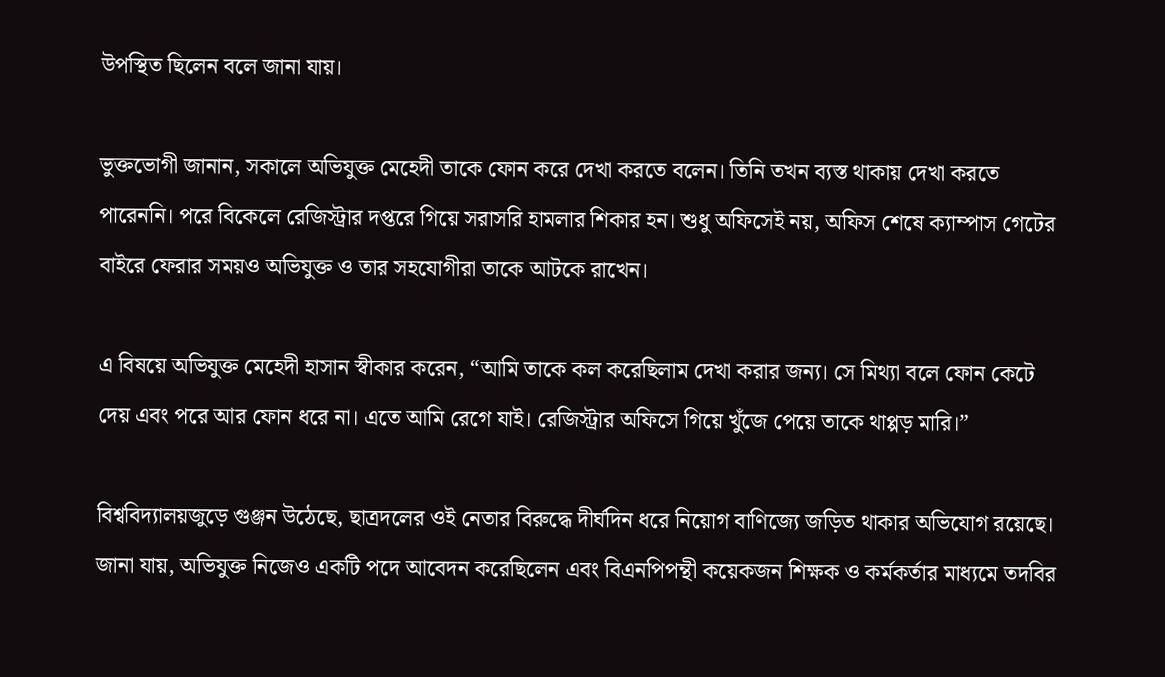উপস্থিত ছিলেন বলে জানা যায়।

ভুক্তভোগী জানান, সকালে অভিযুক্ত মেহেদী তাকে ফোন করে দেখা করতে বলেন। তিনি তখন ব্যস্ত থাকায় দেখা করতে পারেননি। পরে বিকেলে রেজিস্ট্রার দপ্তরে গিয়ে সরাসরি হামলার শিকার হন। শুধু অফিসেই নয়, অফিস শেষে ক্যাম্পাস গেটের বাইরে ফেরার সময়ও অভিযুক্ত ও তার সহযোগীরা তাকে আটকে রাখেন।

এ বিষয়ে অভিযুক্ত মেহেদী হাসান স্বীকার করেন, “আমি তাকে কল করেছিলাম দেখা করার জন্য। সে মিথ্যা বলে ফোন কেটে দেয় এবং পরে আর ফোন ধরে না। এতে আমি রেগে যাই। রেজিস্ট্রার অফিসে গিয়ে খুঁজে পেয়ে তাকে থাপ্পড় মারি।”

বিশ্ববিদ্যালয়জুড়ে গুঞ্জন উঠেছে, ছাত্রদলের ওই নেতার বিরুদ্ধে দীর্ঘদিন ধরে নিয়োগ বাণিজ্যে জড়িত থাকার অভিযোগ রয়েছে। জানা যায়, অভিযুক্ত নিজেও একটি পদে আবেদন করেছিলেন এবং বিএনপিপন্থী কয়েকজন শিক্ষক ও কর্মকর্তার মাধ্যমে তদবির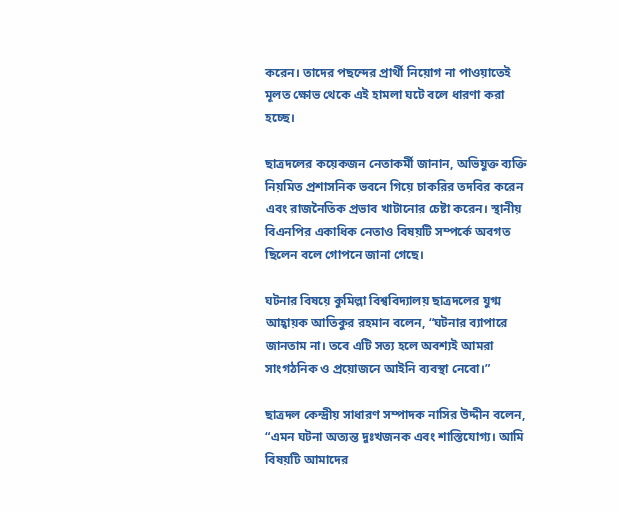করেন। তাদের পছন্দের প্রার্থী নিয়োগ না পাওয়াতেই মূলত ক্ষোভ থেকে এই হামলা ঘটে বলে ধারণা করা হচ্ছে।

ছাত্রদলের কয়েকজন নেতাকর্মী জানান, অভিযুক্ত ব্যক্তি নিয়মিত প্রশাসনিক ভবনে গিয়ে চাকরির তদবির করেন এবং রাজনৈতিক প্রভাব খাটানোর চেষ্টা করেন। স্থানীয় বিএনপির একাধিক নেতাও বিষয়টি সম্পর্কে অবগত ছিলেন বলে গোপনে জানা গেছে।

ঘটনার বিষয়ে কুমিল্লা বিশ্ববিদ্যালয় ছাত্রদলের যুগ্ম আহ্বায়ক আতিকুর রহমান বলেন, “ঘটনার ব্যাপারে জানতাম না। তবে এটি সত্য হলে অবশ্যই আমরা সাংগঠনিক ও প্রয়োজনে আইনি ব্যবস্থা নেবো।”

ছাত্রদল কেন্দ্রীয় সাধারণ সম্পাদক নাসির উদ্দীন বলেন, “এমন ঘটনা অত্যন্ত দুঃখজনক এবং শাস্তিযোগ্য। আমি বিষয়টি আমাদের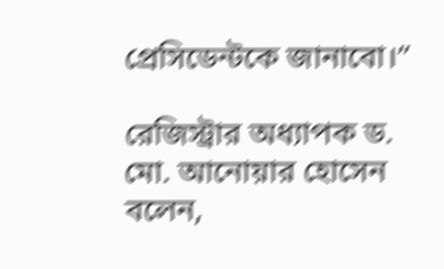প্রেসিডেন্টকে জানাবো।”

রেজিস্ট্রার অধ্যাপক ড. মো. আনোয়ার হোসেন বলেন,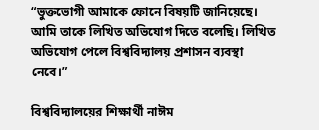“ভুক্তভোগী আমাকে ফোনে বিষয়টি জানিয়েছে। আমি তাকে লিখিত অভিযোগ দিতে বলেছি। লিখিত অভিযোগ পেলে বিশ্ববিদ্যালয় প্রশাসন ব্যবস্থা নেবে।”

বিশ্ববিদ্যালয়ের শিক্ষার্থী নাঈম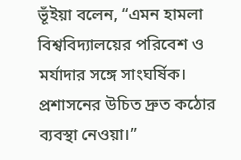ভূঁইয়া বলেন, “এমন হামলা বিশ্ববিদ্যালয়ের পরিবেশ ও মর্যাদার সঙ্গে সাংঘর্ষিক। প্রশাসনের উচিত দ্রুত কঠোর ব্যবস্থা নেওয়া।”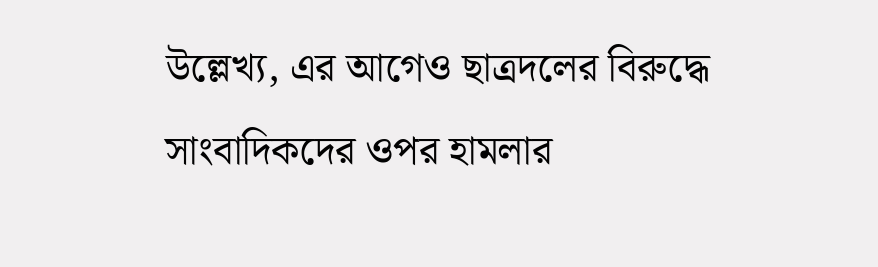উল্লেখ্য, এর আগেও ছাত্রদলের বিরুদ্ধে সাংবাদিকদের ওপর হামলার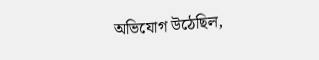অভিযোগ উঠেছিল,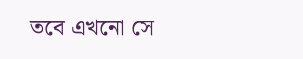তবে এখনো সে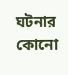ঘটনার কোনো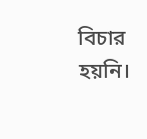বিচার হয়নি।